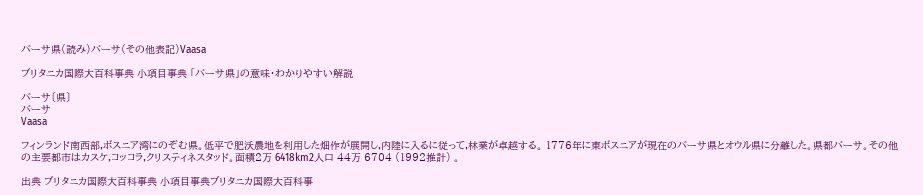バーサ県(読み)バーサ(その他表記)Vaasa

ブリタニカ国際大百科事典 小項目事典 「バーサ県」の意味・わかりやすい解説

バーサ〔県〕
バーサ
Vaasa

フィンランド南西部,ボスニア湾にのぞむ県。低平で肥沃農地を利用した畑作が展開し,内陸に入るに従って,林業が卓越する。 1776年に東ボスニアが現在のバーサ県とオウル県に分離した。県都バーサ。その他の主要都市はカスケ,コッコラ,クリスティネスタッド。面積2万 6418km2人口 44万 6704 (1992推計) 。

出典 ブリタニカ国際大百科事典 小項目事典ブリタニカ国際大百科事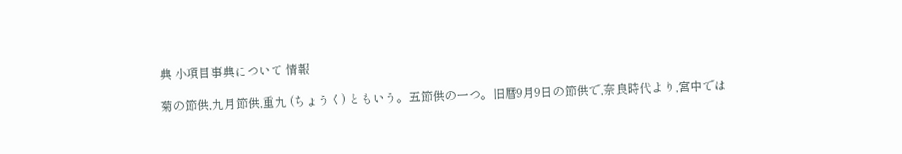典 小項目事典について 情報

菊の節供,九月節供,重九 (ちょうく) ともいう。五節供の一つ。旧暦9月9日の節供で,奈良時代より,宮中では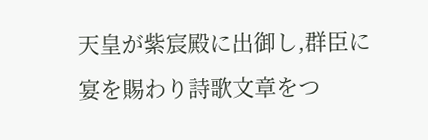天皇が紫宸殿に出御し,群臣に宴を賜わり詩歌文章をつ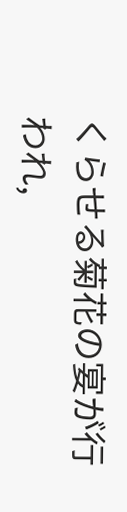くらせる菊花の宴が行われ,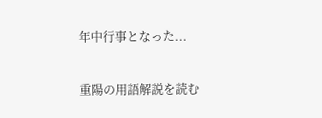年中行事となった...

重陽の用語解説を読む